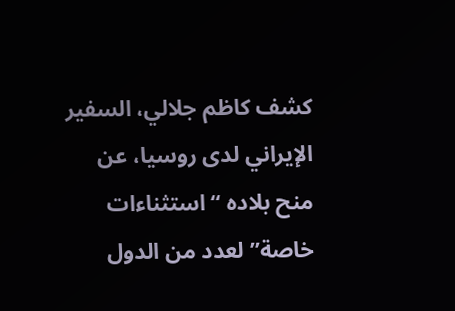كشف كاظم جلالي، السفير الإيراني لدى روسيا، عن منح بلاده “استثناءات خاصة” لعدد من الدول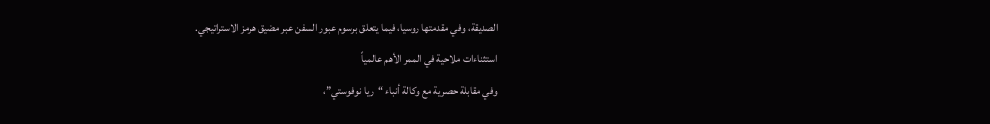الصديقة، وفي مقدمتها روسيا، فيما يتعلق برسوم عبور السفن عبر مضيق هرمز الاستراتيجي.
استثناءات ملاحية في الممر الأهم عالمياً
وفي مقابلة حصرية مع وكالة أنباء “ريا نوفوستي”،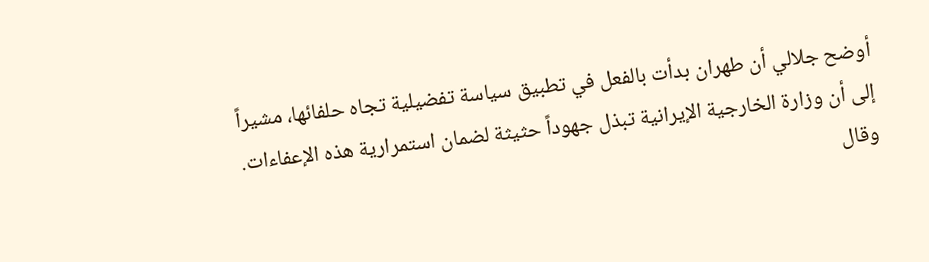أوضح جلالي أن طهران بدأت بالفعل في تطبيق سياسة تفضيلية تجاه حلفائها، مشيراً إلى أن وزارة الخارجية الإيرانية تبذل جهوداً حثيثة لضمان استمرارية هذه الإعفاءات.
وقال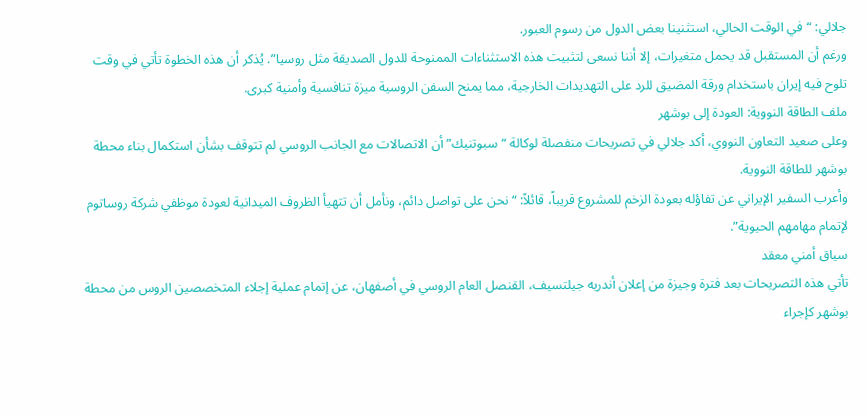جلالي: “في الوقت الحالي، استثنينا بعض الدول من رسوم العبور.
ورغم أن المستقبل قد يحمل متغيرات، إلا أننا نسعى لتثبيت هذه الاستثناءات الممنوحة للدول الصديقة مثل روسيا”. يُذكر أن هذه الخطوة تأتي في وقت تلوح فيه إيران باستخدام ورقة المضيق للرد على التهديدات الخارجية، مما يمنح السفن الروسية ميزة تنافسية وأمنية كبرى.
ملف الطاقة النووية: العودة إلى بوشهر
وعلى صعيد التعاون النووي، أكد جلالي في تصريحات منفصلة لوكالة “سبوتنيك” أن الاتصالات مع الجانب الروسي لم تتوقف بشأن استكمال بناء محطة بوشهر للطاقة النووية.
وأعرب السفير الإيراني عن تفاؤله بعودة الزخم للمشروع قريباً، قائلاً: “نحن على تواصل دائم، ونأمل أن تتهيأ الظروف الميدانية لعودة موظفي شركة روساتوم لإتمام مهامهم الحيوية”.
سياق أمني معقد
تأتي هذه التصريحات بعد فترة وجيزة من إعلان أندريه جيلتسيف، القنصل العام الروسي في أصفهان، عن إتمام عملية إجلاء المتخصصين الروس من محطة بوشهر كإجراء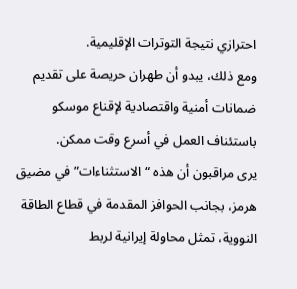احترازي نتيجة التوترات الإقليمية.
ومع ذلك، يبدو أن طهران حريصة على تقديم ضمانات أمنية واقتصادية لإقناع موسكو باستئناف العمل في أسرع وقت ممكن.
يرى مراقبون أن هذه “الاستثناءات” في مضيق هرمز، بجانب الحوافز المقدمة في قطاع الطاقة النووية، تمثل محاولة إيرانية لربط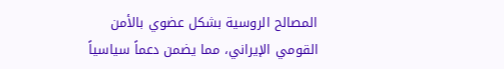المصالح الروسية بشكل عضوي بالأمن القومي الإيراني، مما يضمن دعماً سياسياً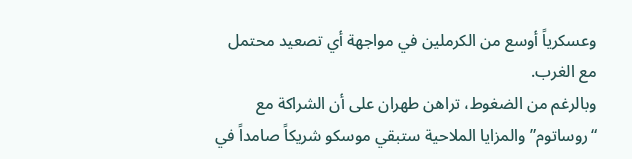وعسكرياً أوسع من الكرملين في مواجهة أي تصعيد محتمل مع الغرب.
وبالرغم من الضغوط، تراهن طهران على أن الشراكة مع “روساتوم” والمزايا الملاحية ستبقي موسكو شريكاً صامداً في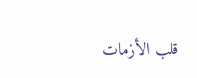قلب الأزمات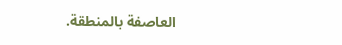العاصفة بالمنطقة.